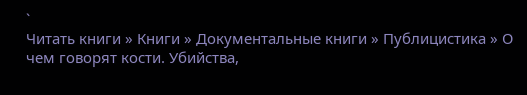`
Читать книги » Книги » Документальные книги » Публицистика » О чем говорят кости. Убийства,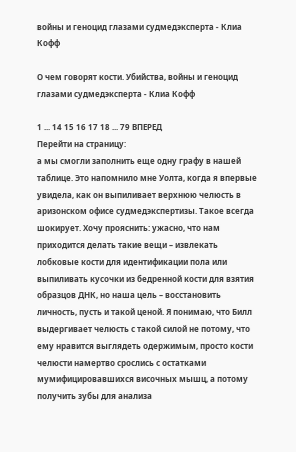войны и геноцид глазами судмедэксперта - Клиа Кофф

О чем говорят кости. Убийства, войны и геноцид глазами судмедэксперта - Клиа Кофф

1 ... 14 15 16 17 18 ... 79 ВПЕРЕД
Перейти на страницу:
а мы смогли заполнить еще одну графу в нашей таблице. Это напомнило мне Уолта, когда я впервые увидела, как он выпиливает верхнюю челюсть в аризонском офисе судмедэкспертизы. Такое всегда шокирует. Хочу прояснить: ужасно, что нам приходится делать такие вещи – извлекать лобковые кости для идентификации пола или выпиливать кусочки из бедренной кости для взятия образцов ДНК, но наша цель – восстановить личность, пусть и такой ценой. Я понимаю, что Билл выдергивает челюсть с такой силой не потому, что ему нравится выглядеть одержимым, просто кости челюсти намертво срослись с остатками мумифицировавшихся височных мышц, а потому получить зубы для анализа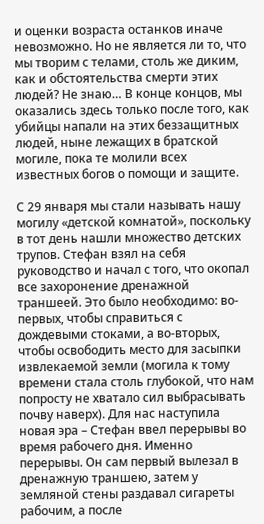и оценки возраста останков иначе невозможно. Но не является ли то, что мы творим с телами, столь же диким, как и обстоятельства смерти этих людей? Не знаю… В конце концов, мы оказались здесь только после того, как убийцы напали на этих беззащитных людей, ныне лежащих в братской могиле, пока те молили всех известных богов о помощи и защите.

С 29 января мы стали называть нашу могилу «детской комнатой», поскольку в тот день нашли множество детских трупов. Стефан взял на себя руководство и начал с того, что окопал все захоронение дренажной траншеей. Это было необходимо: во‐первых, чтобы справиться с дождевыми стоками, а во‐вторых, чтобы освободить место для засыпки извлекаемой земли (могила к тому времени стала столь глубокой, что нам попросту не хватало сил выбрасывать почву наверх). Для нас наступила новая эра – Стефан ввел перерывы во время рабочего дня. Именно перерывы. Он сам первый вылезал в дренажную траншею, затем у земляной стены раздавал сигареты рабочим, а после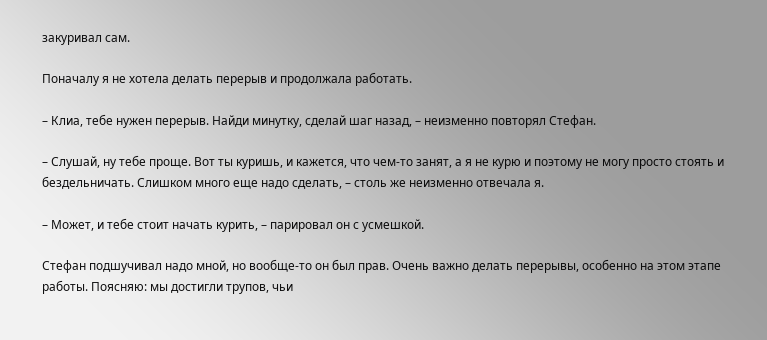закуривал сам.

Поначалу я не хотела делать перерыв и продолжала работать.

– Клиа, тебе нужен перерыв. Найди минутку, сделай шаг назад, – неизменно повторял Стефан.

– Слушай, ну тебе проще. Вот ты куришь, и кажется, что чем-то занят, а я не курю и поэтому не могу просто стоять и бездельничать. Слишком много еще надо сделать, – столь же неизменно отвечала я.

– Может, и тебе стоит начать курить, – парировал он с усмешкой.

Стефан подшучивал надо мной, но вообще-то он был прав. Очень важно делать перерывы, особенно на этом этапе работы. Поясняю: мы достигли трупов, чьи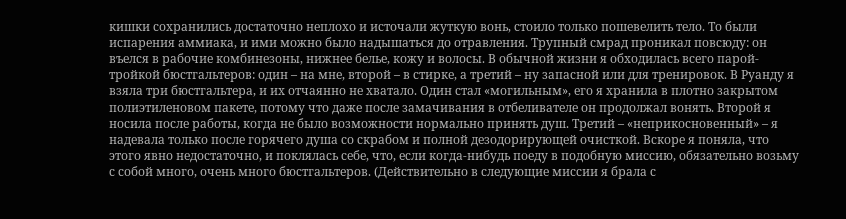кишки сохранились достаточно неплохо и источали жуткую вонь, стоило только пошевелить тело. То были испарения аммиака, и ими можно было надышаться до отравления. Трупный смрад проникал повсюду: он въелся в рабочие комбинезоны, нижнее белье, кожу и волосы. В обычной жизни я обходилась всего парой-тройкой бюстгальтеров: один – на мне, второй – в стирке, а третий – ну запасной или для тренировок. В Руанду я взяла три бюстгальтера, и их отчаянно не хватало. Один стал «могильным», его я хранила в плотно закрытом полиэтиленовом пакете, потому что даже после замачивания в отбеливателе он продолжал вонять. Второй я носила после работы, когда не было возможности нормально принять душ. Третий – «неприкосновенный» – я надевала только после горячего душа со скрабом и полной дезодорирующей очисткой. Вскоре я поняла, что этого явно недостаточно, и поклялась себе, что, если когда-нибудь поеду в подобную миссию, обязательно возьму с собой много, очень много бюстгальтеров. (Действительно в следующие миссии я брала с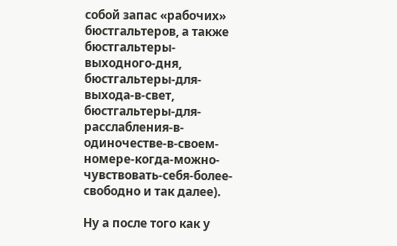собой запас «рабочих» бюстгальтеров, а также бюстгальтеры-выходного-дня, бюстгальтеры-для-выхода-в-свет, бюстгальтеры-для-расслабления-в-одиночестве-в-своем-номере-когда-можно-чувствовать-себя-более-свободно и так далее).

Ну а после того как у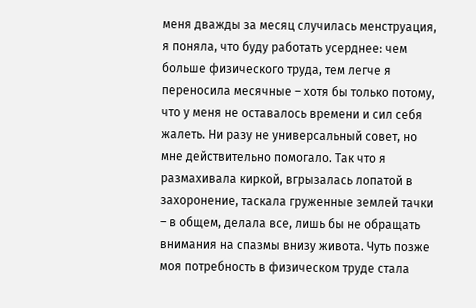меня дважды за месяц случилась менструация, я поняла, что буду работать усерднее: чем больше физического труда, тем легче я переносила месячные – хотя бы только потому, что у меня не оставалось времени и сил себя жалеть. Ни разу не универсальный совет, но мне действительно помогало. Так что я размахивала киркой, вгрызалась лопатой в захоронение, таскала груженные землей тачки – в общем, делала все, лишь бы не обращать внимания на спазмы внизу живота. Чуть позже моя потребность в физическом труде стала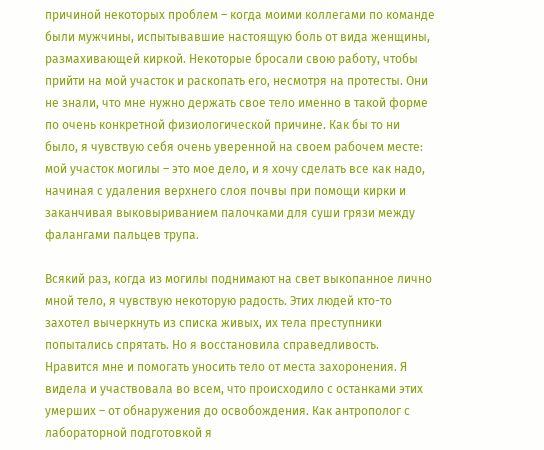причиной некоторых проблем – когда моими коллегами по команде были мужчины, испытывавшие настоящую боль от вида женщины, размахивающей киркой. Некоторые бросали свою работу, чтобы прийти на мой участок и раскопать его, несмотря на протесты. Они не знали, что мне нужно держать свое тело именно в такой форме по очень конкретной физиологической причине. Как бы то ни было, я чувствую себя очень уверенной на своем рабочем месте: мой участок могилы – это мое дело, и я хочу сделать все как надо, начиная с удаления верхнего слоя почвы при помощи кирки и заканчивая выковыриванием палочками для суши грязи между фалангами пальцев трупа.

Всякий раз, когда из могилы поднимают на свет выкопанное лично мной тело, я чувствую некоторую радость. Этих людей кто-то захотел вычеркнуть из списка живых, их тела преступники попытались спрятать. Но я восстановила справедливость. Нравится мне и помогать уносить тело от места захоронения. Я видела и участвовала во всем, что происходило с останками этих умерших – от обнаружения до освобождения. Как антрополог с лабораторной подготовкой я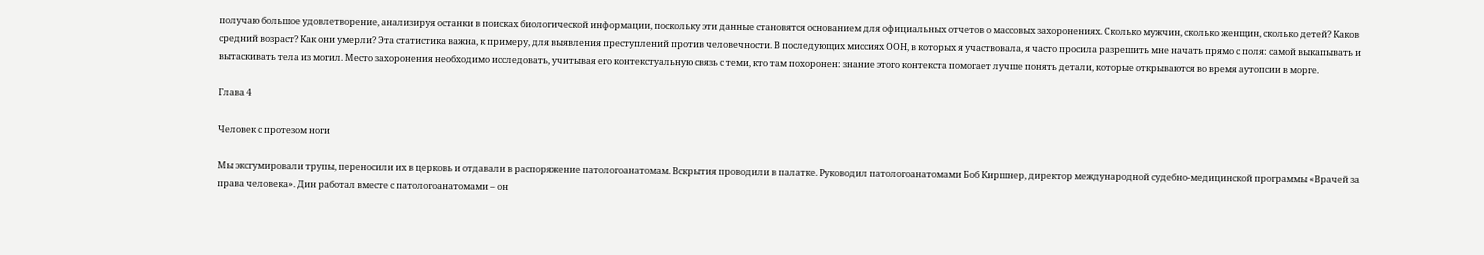получаю большое удовлетворение, анализируя останки в поисках биологической информации, поскольку эти данные становятся основанием для официальных отчетов о массовых захоронениях. Сколько мужчин, сколько женщин, сколько детей? Каков средний возраст? Как они умерли? Эта статистика важна, к примеру, для выявления преступлений против человечности. В последующих миссиях ООН, в которых я участвовала, я часто просила разрешить мне начать прямо с поля: самой выкапывать и вытаскивать тела из могил. Место захоронения необходимо исследовать, учитывая его контекстуальную связь с теми, кто там похоронен: знание этого контекста помогает лучше понять детали, которые открываются во время аутопсии в морге.

Глава 4

Человек с протезом ноги

Мы эксгумировали трупы, переносили их в церковь и отдавали в распоряжение патологоанатомам. Вскрытия проводили в палатке. Руководил патологоанатомами Боб Киршнер, директор международной судебно-медицинской программы «Врачей за права человека». Дин работал вместе с патологоанатомами – он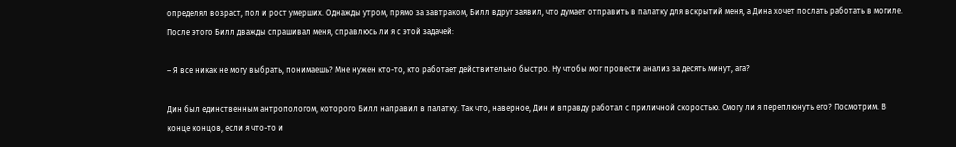определял возраст, пол и рост умерших. Однажды утром, прямо за завтраком, Билл вдруг заявил, что думает отправить в палатку для вскрытий меня, а Дина хочет послать работать в могиле. После этого Билл дважды спрашивал меня, справлюсь ли я с этой задачей:

– Я все никак не могу выбрать, понимаешь? Мне нужен кто-то, кто работает действительно быстро. Ну чтобы мог провести анализ за десять минут, ага?

Дин был единственным антропологом, которого Билл направил в палатку. Так что, наверное, Дин и вправду работал с приличной скоростью. Смогу ли я переплюнуть его? Посмотрим. В конце концов, если я что-то и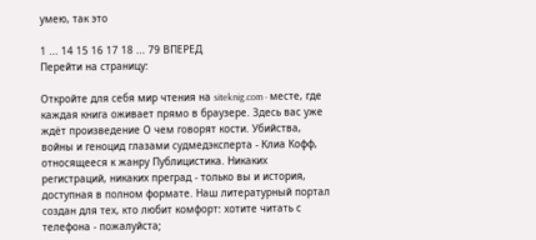умею, так это

1 ... 14 15 16 17 18 ... 79 ВПЕРЕД
Перейти на страницу:

Откройте для себя мир чтения на siteknig.com - месте, где каждая книга оживает прямо в браузере. Здесь вас уже ждёт произведение О чем говорят кости. Убийства, войны и геноцид глазами судмедэксперта - Клиа Кофф, относящееся к жанру Публицистика. Никаких регистраций, никаких преград - только вы и история, доступная в полном формате. Наш литературный портал создан для тех, кто любит комфорт: хотите читать с телефона - пожалуйста;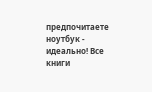предпочитаете ноутбук - идеально! Все книги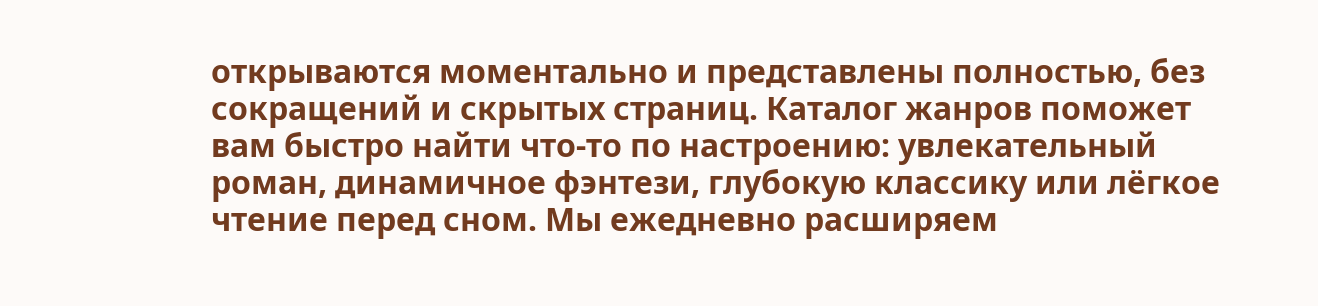открываются моментально и представлены полностью, без сокращений и скрытых страниц. Каталог жанров поможет вам быстро найти что-то по настроению: увлекательный роман, динамичное фэнтези, глубокую классику или лёгкое чтение перед сном. Мы ежедневно расширяем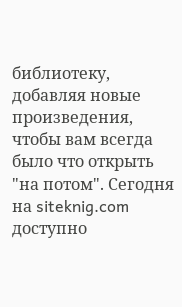библиотеку, добавляя новые произведения, чтобы вам всегда было что открыть "на потом". Сегодня на siteknig.com доступно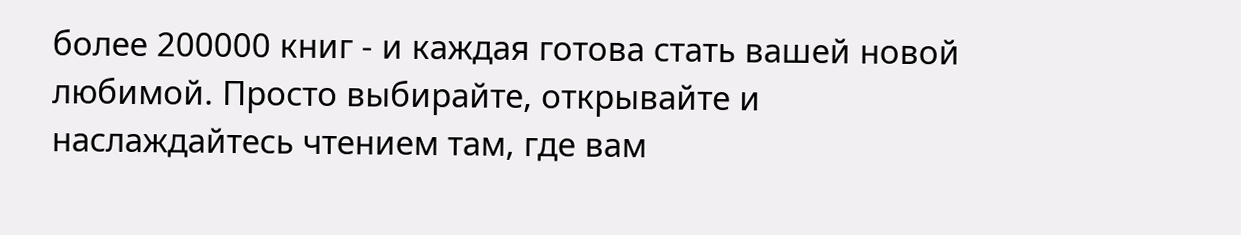более 200000 книг - и каждая готова стать вашей новой любимой. Просто выбирайте, открывайте и наслаждайтесь чтением там, где вам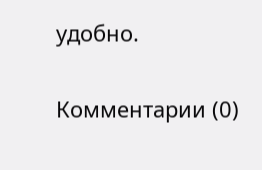удобно.

Комментарии (0)